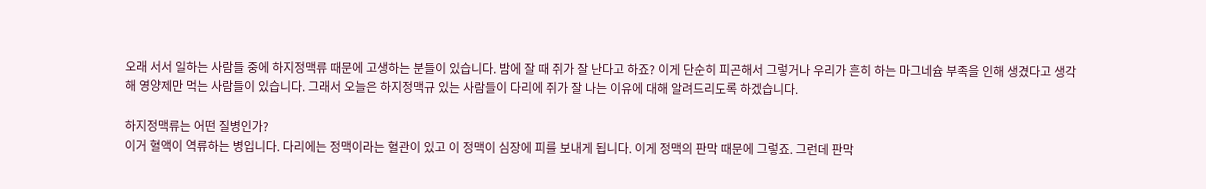오래 서서 일하는 사람들 중에 하지정맥류 때문에 고생하는 분들이 있습니다. 밤에 잘 때 쥐가 잘 난다고 하죠? 이게 단순히 피곤해서 그렇거나 우리가 흔히 하는 마그네슘 부족을 인해 생겼다고 생각해 영양제만 먹는 사람들이 있습니다. 그래서 오늘은 하지정맥규 있는 사람들이 다리에 쥐가 잘 나는 이유에 대해 알려드리도록 하겠습니다.

하지정맥류는 어떤 질병인가?
이거 혈액이 역류하는 병입니다. 다리에는 정맥이라는 혈관이 있고 이 정맥이 심장에 피를 보내게 됩니다. 이게 정맥의 판막 때문에 그렇죠. 그런데 판막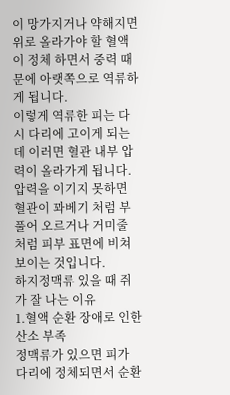이 망가지거나 약해지면 위로 올라가야 할 혈액이 정체 하면서 중력 때문에 아랫쪽으로 역류하게 됩니다.
이렇게 역류한 피는 다시 다리에 고이게 되는데 이러면 혈관 내부 압력이 올라가게 됩니다. 압력을 이기지 못하면 혈관이 꽈베기 처럼 부풀어 오르거나 거미줄 처럼 피부 표면에 비쳐 보이는 것입니다.
하지정맥류 있을 때 쥐가 잘 나는 이유
1.혈액 순환 장애로 인한 산소 부족
정맥류가 있으면 피가 다리에 정체되면서 순환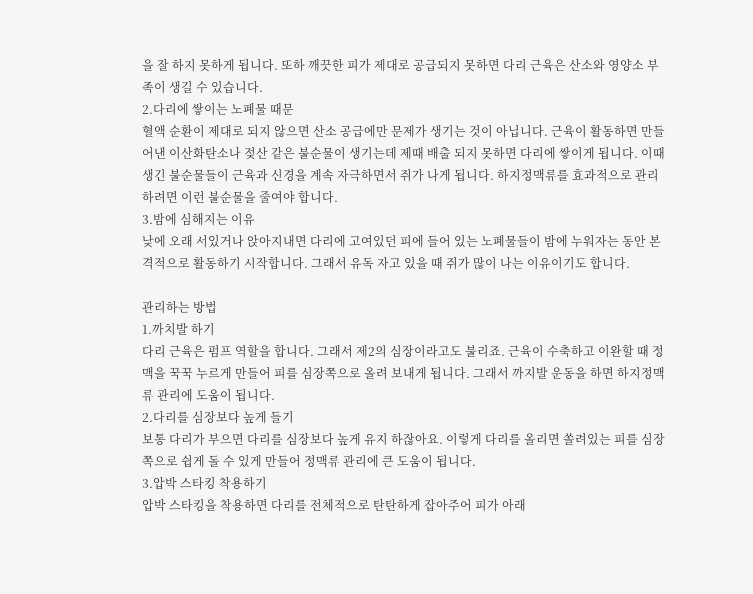을 잘 하지 못하게 됩니다. 또하 깨끗한 피가 제대로 공급되지 못하면 다리 근육은 산소와 영양소 부족이 생길 수 있습니다.
2.다리에 쌓이는 노폐물 때문
혈액 순환이 제대로 되지 않으면 산소 공급에만 문제가 생기는 것이 아닙니다. 근육이 활동하면 만들어낸 이산화탄소나 젖산 같은 불순물이 생기는데 제때 배출 되지 못하면 다리에 쌓이게 됩니다. 이때 생긴 불순물들이 근육과 신경을 계속 자극하면서 쥐가 나게 됩니다. 하지정맥류를 효과적으로 관리하려면 이런 불순물을 줄여야 합니다.
3.밤에 심해지는 이유
낮에 오래 서있거나 앉아지내면 다리에 고여있던 피에 들어 있는 노폐물들이 밤에 누워자는 동안 본격적으로 활동하기 시작합니다. 그래서 유독 자고 있을 때 쥐가 많이 나는 이유이기도 합니다.

관리하는 방법
1.까치발 하기
다리 근육은 펌프 역할을 합니다. 그래서 제2의 심장이라고도 불리죠. 근육이 수축하고 이완할 때 정맥을 꾹꾹 누르게 만들어 피를 심장쪽으로 올려 보내게 됩니다. 그래서 까지발 운동을 하면 하지정맥류 관리에 도움이 됩니다.
2.다리를 심장보다 높게 들기
보통 다리가 부으면 다리를 심장보다 높게 유지 하잖아요. 이렇게 다리를 올리면 쏠려있는 피를 심장쪽으로 쉽게 돌 수 있게 만들어 정맥류 관리에 큰 도움이 됩니다.
3.압박 스타킹 착용하기
압박 스타킹을 착용하면 다리를 전체적으로 탄탄하게 잡아주어 피가 아래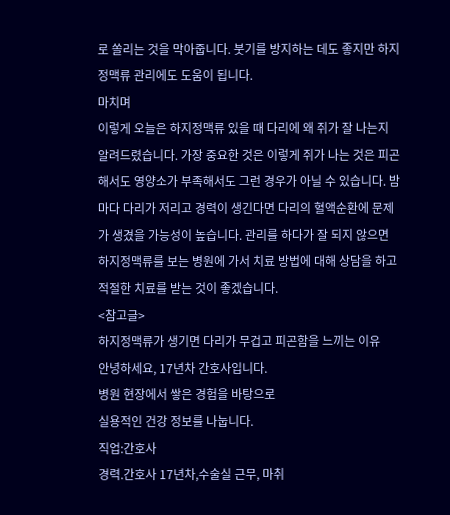로 쏠리는 것을 막아줍니다. 붓기를 방지하는 데도 좋지만 하지정맥류 관리에도 도움이 됩니다.
마치며
이렇게 오늘은 하지정맥류 있을 때 다리에 왜 쥐가 잘 나는지 알려드렸습니다. 가장 중요한 것은 이렇게 쥐가 나는 것은 피곤해서도 영양소가 부족해서도 그런 경우가 아닐 수 있습니다. 밤 마다 다리가 저리고 경력이 생긴다면 다리의 혈액순환에 문제가 생겼을 가능성이 높습니다. 관리를 하다가 잘 되지 않으면 하지정맥류를 보는 병원에 가서 치료 방법에 대해 상담을 하고 적절한 치료를 받는 것이 좋겠습니다.
<참고글>
하지정맥류가 생기면 다리가 무겁고 피곤함을 느끼는 이유
안녕하세요, 17년차 간호사입니다.
병원 현장에서 쌓은 경험을 바탕으로
실용적인 건강 정보를 나눕니다.
직업:간호사
경력.간호사 17년차,수술실 근무, 마취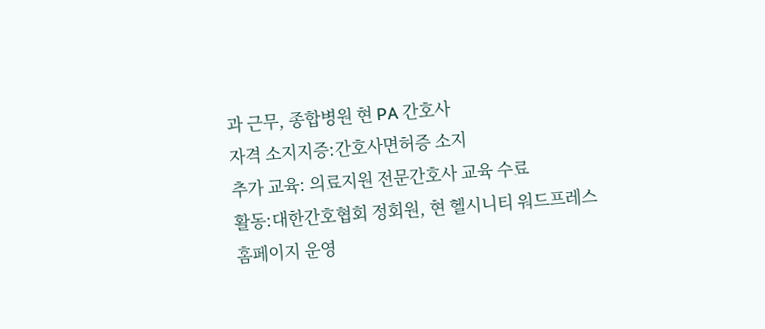과 근무, 종합병원 현 PA 간호사
자격 소지지증:간호사면허증 소지
추가 교육: 의료지원 전문간호사 교육 수료
활동:대한간호협회 정회원, 현 헬시니티 워드프레스 홈페이지 운영